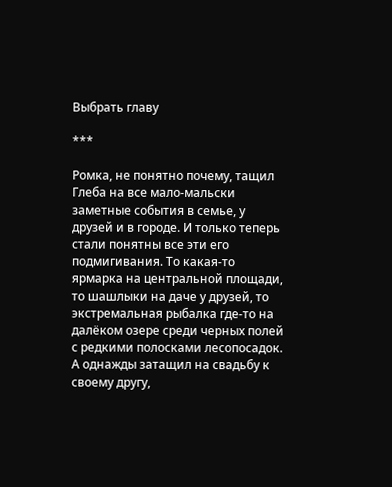Выбрать главу

***

Ромка, не понятно почему, тащил Глеба на все мало-мальски заметные события в семье, у друзей и в городе. И только теперь стали понятны все эти его подмигивания. То какая-то ярмарка на центральной площади, то шашлыки на даче у друзей, то экстремальная рыбалка где-то на далёком озере среди черных полей с редкими полосками лесопосадок. А однажды затащил на свадьбу к своему другу,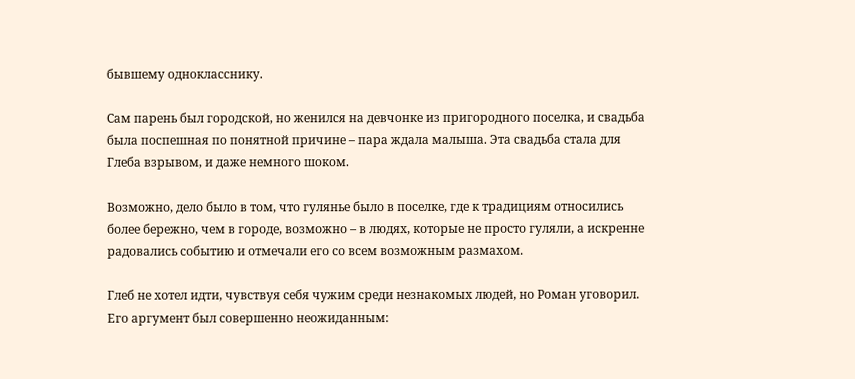бывшему однокласснику.

Сам парень был городской, но женился на девчонке из пригородного поселка, и свадьба была поспешная по понятной причине – пара ждала малыша. Эта свадьба стала для Глеба взрывом, и даже немного шоком.

Возможно, дело было в том, что гулянье было в поселке, где к традициям относились более бережно, чем в городе, возможно – в людях, которые не просто гуляли, а искренне радовались событию и отмечали его со всем возможным размахом.

Глеб не хотел идти, чувствуя себя чужим среди незнакомых людей, но Роман уговорил. Его аргумент был совершенно неожиданным: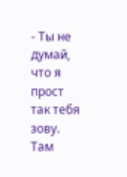- Ты не думай, что я прост так тебя зову. Там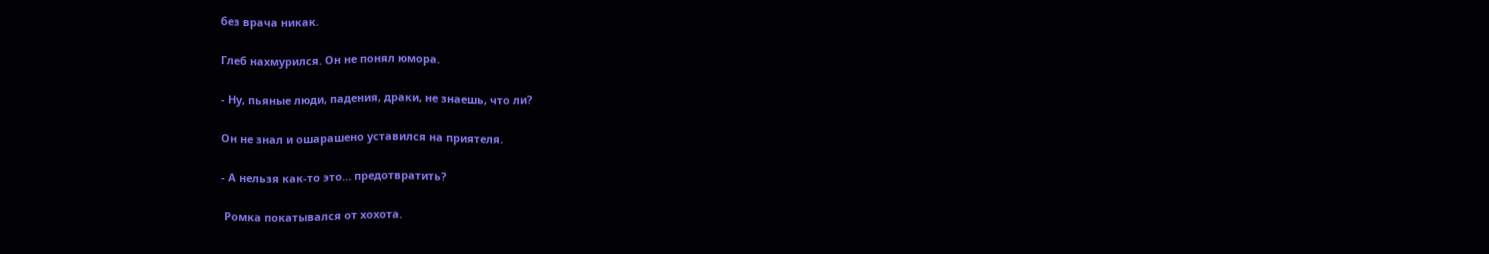без врача никак.

Глеб нахмурился. Он не понял юмора.

- Ну, пьяные люди, падения, драки, не знаешь, что ли?

Он не знал и ошарашено уставился на приятеля.

- А нельзя как-то это… предотвратить?

 Ромка покатывался от хохота.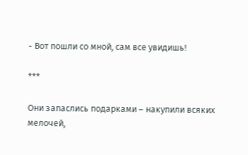- Вот пошли со мной, сам все увидишь!

***

Они запаслись подарками – накупили всяких мелочей,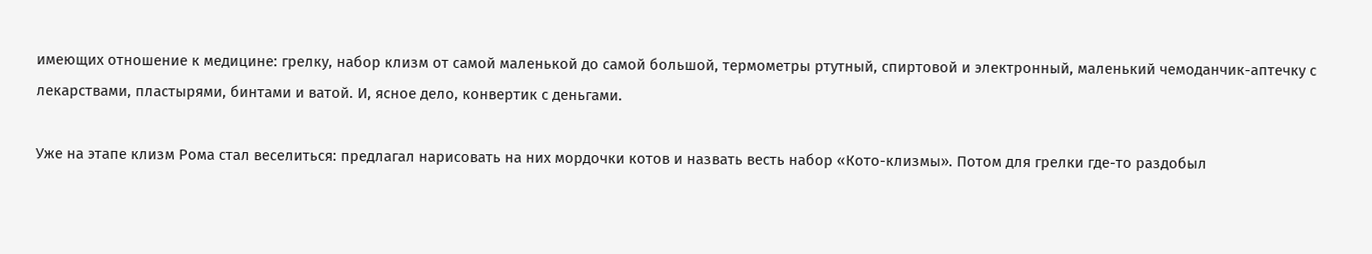имеющих отношение к медицине: грелку, набор клизм от самой маленькой до самой большой, термометры ртутный, спиртовой и электронный, маленький чемоданчик-аптечку с лекарствами, пластырями, бинтами и ватой. И, ясное дело, конвертик с деньгами.

Уже на этапе клизм Рома стал веселиться: предлагал нарисовать на них мордочки котов и назвать весть набор «Кото-клизмы». Потом для грелки где-то раздобыл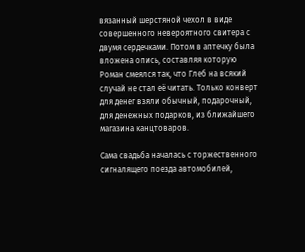вязанный шерстяной чехол в виде совершенного невероятного свитера с двумя сердечками. Потом в аптечку была вложена опись, составляя которую Роман смеялся так, что Глеб на всякий случай не стал её читать. Только конверт для денег взяли обычный, подарочный, для денежных подарков, из ближайшего  магазина канцтоваров.

Сама свадьба началась с торжественного сигналящего поезда автомобилей,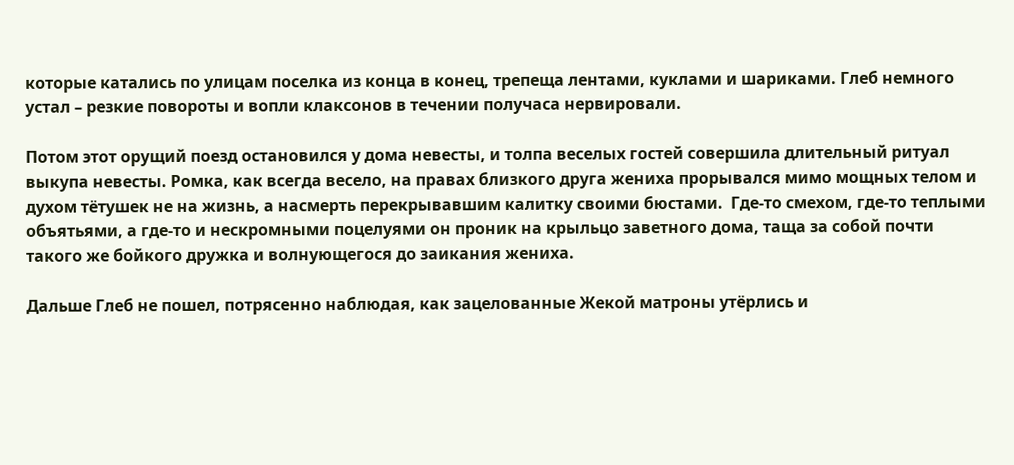которые катались по улицам поселка из конца в конец, трепеща лентами, куклами и шариками. Глеб немного устал – резкие повороты и вопли клаксонов в течении получаса нервировали.

Потом этот орущий поезд остановился у дома невесты, и толпа веселых гостей совершила длительный ритуал выкупа невесты. Ромка, как всегда весело, на правах близкого друга жениха прорывался мимо мощных телом и духом тётушек не на жизнь, а насмерть перекрывавшим калитку своими бюстами.  Где-то смехом, где-то теплыми объятьями, а где-то и нескромными поцелуями он проник на крыльцо заветного дома, таща за собой почти такого же бойкого дружка и волнующегося до заикания жениха.

Дальше Глеб не пошел, потрясенно наблюдая, как зацелованные Жекой матроны утёрлись и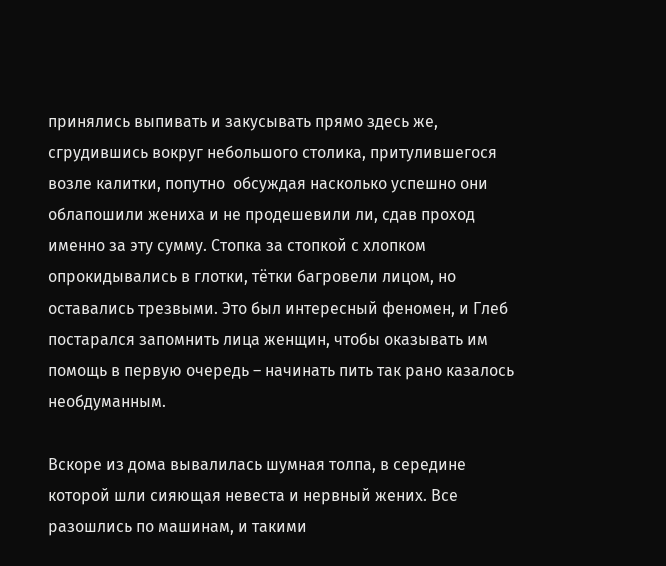принялись выпивать и закусывать прямо здесь же, сгрудившись вокруг небольшого столика, притулившегося возле калитки, попутно  обсуждая насколько успешно они облапошили жениха и не продешевили ли, сдав проход именно за эту сумму. Стопка за стопкой с хлопком опрокидывались в глотки, тётки багровели лицом, но оставались трезвыми. Это был интересный феномен, и Глеб постарался запомнить лица женщин, чтобы оказывать им помощь в первую очередь – начинать пить так рано казалось необдуманным.

Вскоре из дома вывалилась шумная толпа, в середине которой шли сияющая невеста и нервный жених. Все разошлись по машинам, и такими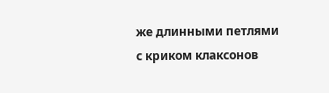же длинными петлями с криком клаксонов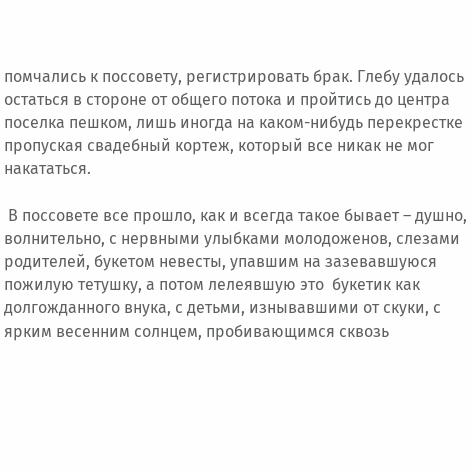помчались к поссовету, регистрировать брак. Глебу удалось остаться в стороне от общего потока и пройтись до центра поселка пешком, лишь иногда на каком-нибудь перекрестке пропуская свадебный кортеж, который все никак не мог накататься.

 В поссовете все прошло, как и всегда такое бывает – душно, волнительно, с нервными улыбками молодоженов, слезами родителей, букетом невесты, упавшим на зазевавшуюся пожилую тетушку, а потом лелеявшую это  букетик как долгожданного внука, с детьми, изнывавшими от скуки, с ярким весенним солнцем, пробивающимся сквозь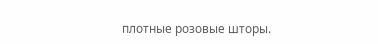плотные розовые шторы.